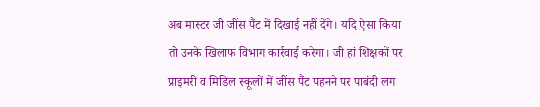अब मास्टर जी जींस पैंट में दिखाई नहीं देंगे। यदि ऐसा किया तो उनके खिलाफ विभाग कार्रवाई करेगा। जी हां शिक्षकों पर प्राइमरी व मिडिल स्कूलों में जींस पैंट पहनने पर पाबंदी लग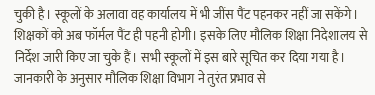चुकी है। स्कूलों के अलावा वह कार्यालय में भी जींस पैंट पहनकर नहीं जा सकेंगे। शिक्षकों को अब फॉर्मल पैंट ही पहनी होगी। इसके लिए मौलिक शिक्षा निदेशालय से निर्देश जारी किए जा चुके हैं। सभी स्कूलों में इस बारे सूचित कर दिया गया है।
जानकारी के अनुसार मौलिक शिक्षा विभाग ने तुरंत प्रभाव से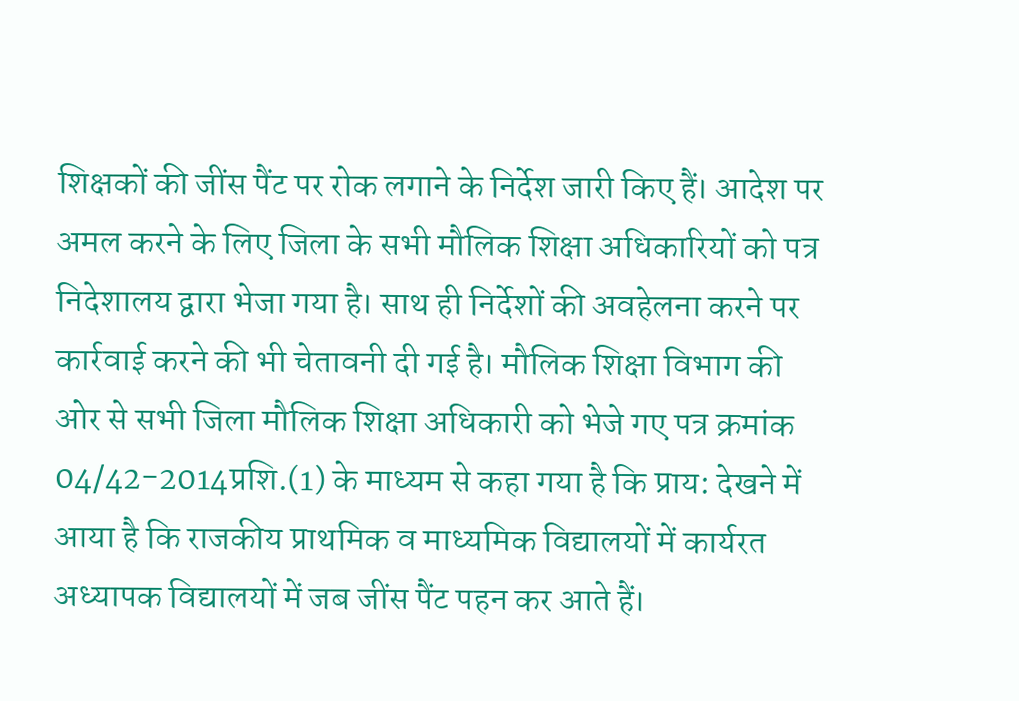शिक्षकों की जींस पैंट पर रोक लगाने के निर्देश जारी किए हैं। आदेश पर अमल करने के लिए जिला के सभी मौलिक शिक्षा अधिकारियों को पत्र निदेशालय द्वारा भेजा गया है। साथ ही निर्देशों की अवहेलना करने पर कार्रवाई करने की भी चेतावनी दी गई है। मौलिक शिक्षा विभाग की ओर से सभी जिला मौलिक शिक्षा अधिकारी को भेजे गए पत्र क्रमांक 04/42-2014प्रशि.(1) के माध्यम से कहा गया है कि प्राय: देखने में आया है कि राजकीय प्राथमिक व माध्यमिक विद्यालयों में कार्यरत अध्यापक विद्यालयों में जब जींस पैंट पहन कर आते हैं।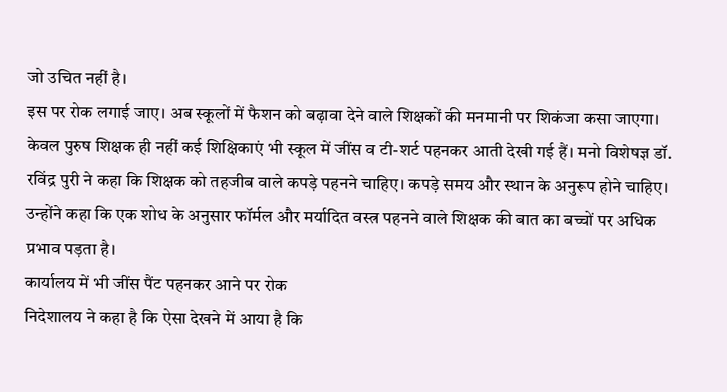जो उचित नहीं है।
इस पर रोक लगाई जाए। अब स्कूलों में फैशन को बढ़ावा देने वाले शिक्षकों की मनमानी पर शिकंजा कसा जाएगा। केवल पुरुष शिक्षक ही नहीं कई शिक्षिकाएं भी स्कूल में जींस व टी-शर्ट पहनकर आती देखी गई हैं। मनो विशेषज्ञ डॉ. रविंद्र पुरी ने कहा कि शिक्षक को तहजीब वाले कपड़े पहनने चाहिए। कपड़े समय और स्थान के अनुरूप होने चाहिए। उन्होंने कहा कि एक शोध के अनुसार फॉर्मल और मर्यादित वस्त्र पहनने वाले शिक्षक की बात का बच्चों पर अधिक प्रभाव पड़ता है।
कार्यालय में भी जींस पैंट पहनकर आने पर रोक
निदेशालय ने कहा है कि ऐसा देखने में आया है कि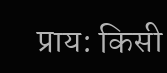प्राय: किसी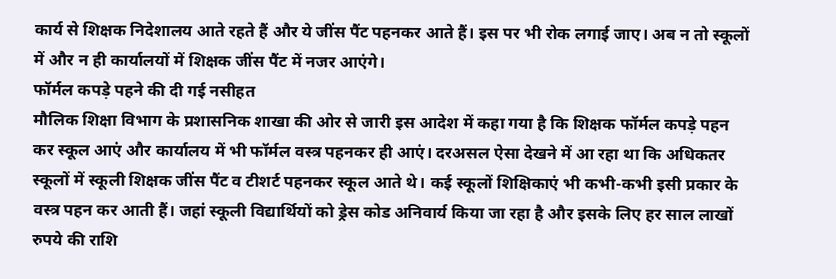कार्य से शिक्षक निदेशालय आते रहते हैं और ये जींस पैंट पहनकर आते हैं। इस पर भी रोक लगाई जाए। अब न तो स्कूलों में और न ही कार्यालयों में शिक्षक जींस पैंट में नजर आएंगे।
फॉर्मल कपड़े पहने की दी गई नसीहत
मौलिक शिक्षा विभाग के प्रशासनिक शाखा की ओर से जारी इस आदेश में कहा गया है कि शिक्षक फॉर्मल कपड़े पहन कर स्कूल आएं और कार्यालय में भी फॉर्मल वस्त्र पहनकर ही आएं। दरअसल ऐसा देखने में आ रहा था कि अधिकतर स्कूलों में स्कूली शिक्षक जींस पैंट व टीशर्ट पहनकर स्कूल आते थे। कई स्कूलों शिक्षिकाएं भी कभी-कभी इसी प्रकार के वस्त्र पहन कर आती हैं। जहां स्कूली विद्यार्थियों को ड्रेस कोड अनिवार्य किया जा रहा है और इसके लिए हर साल लाखों रुपये की राशि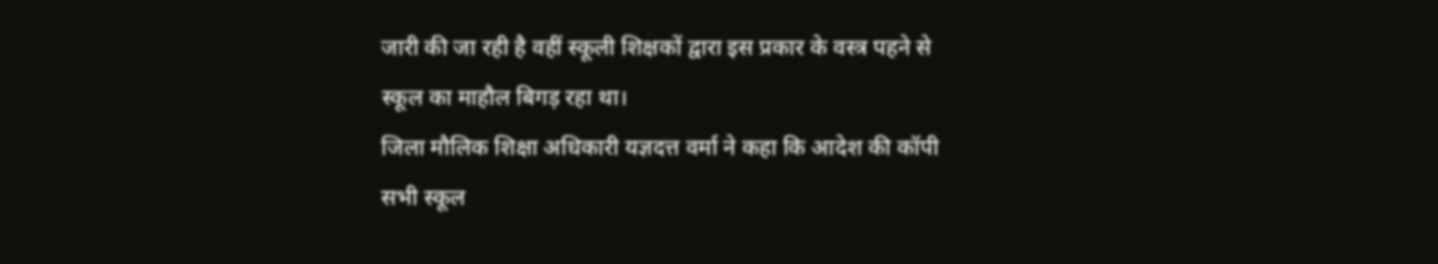जारी की जा रही है वहीं स्कूली शिक्षकों द्वारा इस प्रकार के वस्त्र पहने से स्कूल का माहौल बिगड़ रहा था।
जिला मौलिक शिक्षा अधिकारी यज्ञदत्त वर्मा ने कहा कि आदेश की कॉपी सभी स्कूल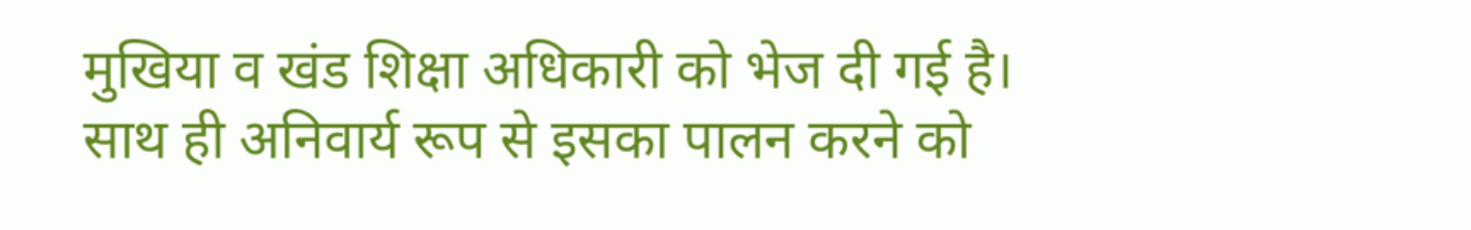मुखिया व खंड शिक्षा अधिकारी को भेज दी गई है। साथ ही अनिवार्य रूप से इसका पालन करने को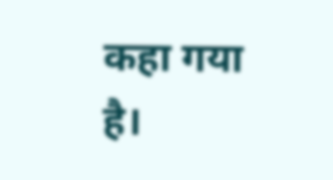कहा गया है।